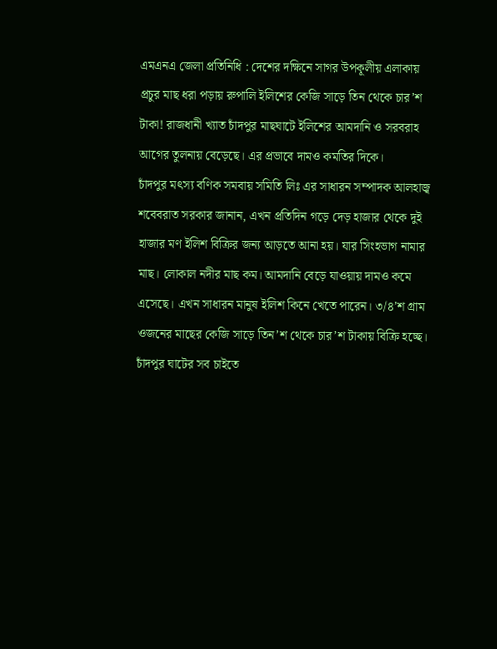এমএনএ জেলা প্রতিনিধি : দেশের দক্ষিনে সাগর উপকূলীয় এলাকায় প্রচুর মাছ ধরা পড়ায় রুপালি ইলিশের কেজি সাড়ে তিন থেকে চার’শ টাকা! রাজধানী খ্যাত চাঁদপুর মাছঘাটে ইলিশের আমদানি ও সরবরাহ আগের তুলনায় বেড়েছে। এর প্রভাবে দামও কমতির দিকে।
চাঁদপুর মৎস্য বণিক সমবায় সমিতি লিঃ এর সাধারন সম্পাদক আলহাজ্ব শবেবরাত সরকার জানান, এখন প্রতিদিন গড়ে দেড় হাজার থেকে দুই হাজার মণ ইলিশ বিক্রির জন্য আড়তে আনা হয়। যার সিংহভাগ নামার মাছ। লোকাল নদীর মাছ কম। আমদানি বেড়ে যাওয়ায় দামও কমে এসেছে। এখন সাধারন মানুষ ইলিশ কিনে খেতে পারেন। ৩/৪’শ গ্রাম ওজনের মাছের কেজি সাড়ে তিন’শ থেকে চার’শ টাকায় বিক্রি হচ্ছে।
চাঁদপুর ঘাটের সব চাইতে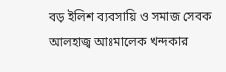বড় ইলিশ ব্যবসায়ি ও সমাজ সেবক আলহাজ্ব আঃমালেক খন্দকার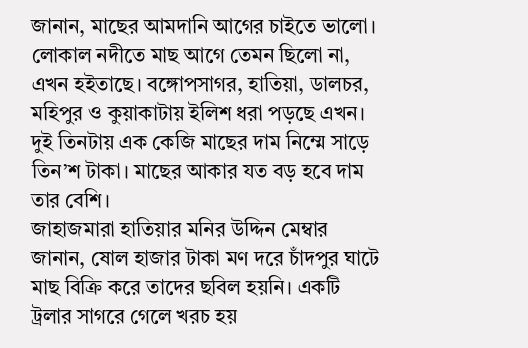জানান, মাছের আমদানি আগের চাইতে ভালো। লোকাল নদীতে মাছ আগে তেমন ছিলো না, এখন হইতাছে। বঙ্গোপসাগর, হাতিয়া, ডালচর, মহিপুর ও কুয়াকাটায় ইলিশ ধরা পড়ছে এখন। দুই তিনটায় এক কেজি মাছের দাম নিম্মে সাড়ে তিন’শ টাকা। মাছের আকার যত বড় হবে দাম তার বেশি।
জাহাজমারা হাতিয়ার মনির উদ্দিন মেম্বার জানান, ষোল হাজার টাকা মণ দরে চাঁদপুর ঘাটে মাছ বিক্রি করে তাদের ছবিল হয়নি। একটি ট্রলার সাগরে গেলে খরচ হয়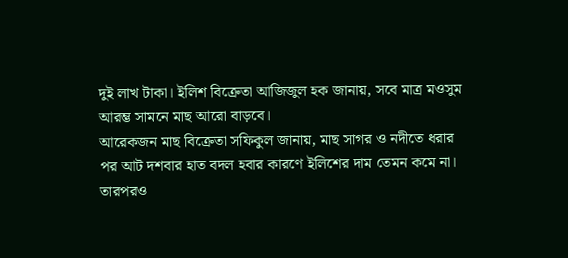দুই লাখ টাকা। ইলিশ বিক্রেতা আজিজুল হক জানায়, সবে মাত্র মওসুম আরম্ভ সামনে মাছ আরো বাড়বে।
আরেকজন মাছ বিক্রেতা সফিকুল জানায়, মাছ সাগর ও নদীতে ধরার পর আট দশবার হাত বদল হবার কারণে ইলিশের দাম তেমন কমে না। তারপরও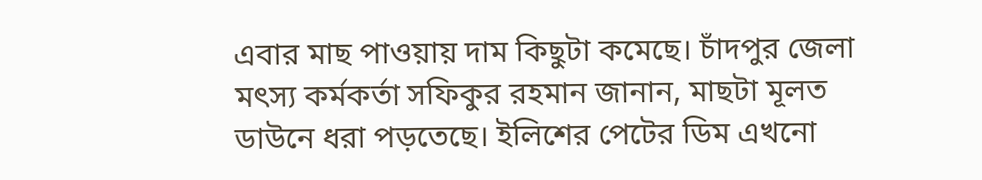এবার মাছ পাওয়ায় দাম কিছুটা কমেছে। চাঁদপুর জেলা মৎস্য কর্মকর্তা সফিকুর রহমান জানান, মাছটা মূলত ডাউনে ধরা পড়তেছে। ইলিশের পেটের ডিম এখনো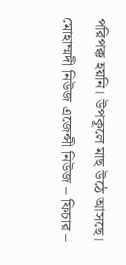পরিপক্ক হয়নি। উপকূলে মাছ উঠে আসছে।
মোহাম্মদী নিউজ এজেন্সী নিউজ – ফিচার –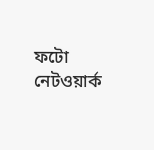ফটো নেটওয়ার্ক